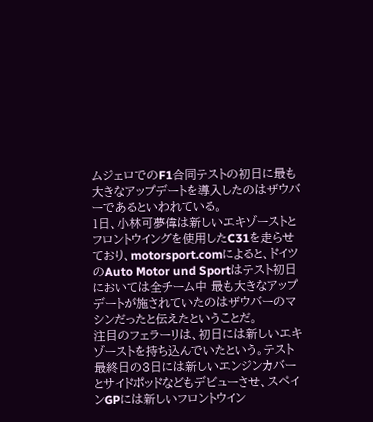ムジェロでのF1合同テストの初日に最も大きなアップデートを導入したのはザウバーであるといわれている。
1日、小林可夢偉は新しいエキゾーストとフロントウイングを使用したC31を走らせており、motorsport.comによると、ドイツのAuto Motor und Sportはテスト初日においては全チーム中 最も大きなアップデートが施されていたのはザウバーのマシンだったと伝えたということだ。
注目のフェラーリは、初日には新しいエキゾーストを持ち込んでいたという。テスト最終日の3日には新しいエンジンカバーとサイドポッドなどもデビューさせ、スペインGPには新しいフロントウイン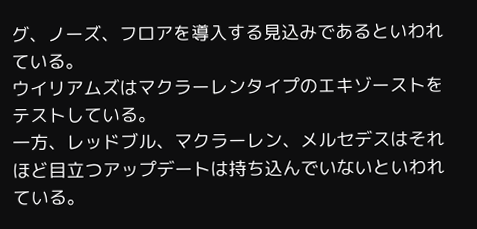グ、ノーズ、フロアを導入する見込みであるといわれている。
ウイリアムズはマクラーレンタイプのエキゾーストをテストしている。
一方、レッドブル、マクラーレン、メルセデスはそれほど目立つアップデートは持ち込んでいないといわれている。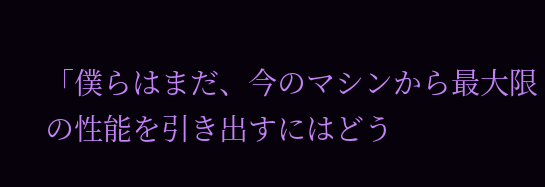「僕らはまだ、今のマシンから最大限の性能を引き出すにはどう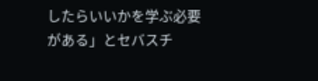したらいいかを学ぶ必要がある」とセバスチ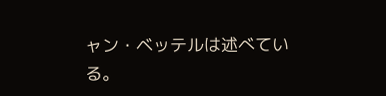ャン・ベッテルは述べている。